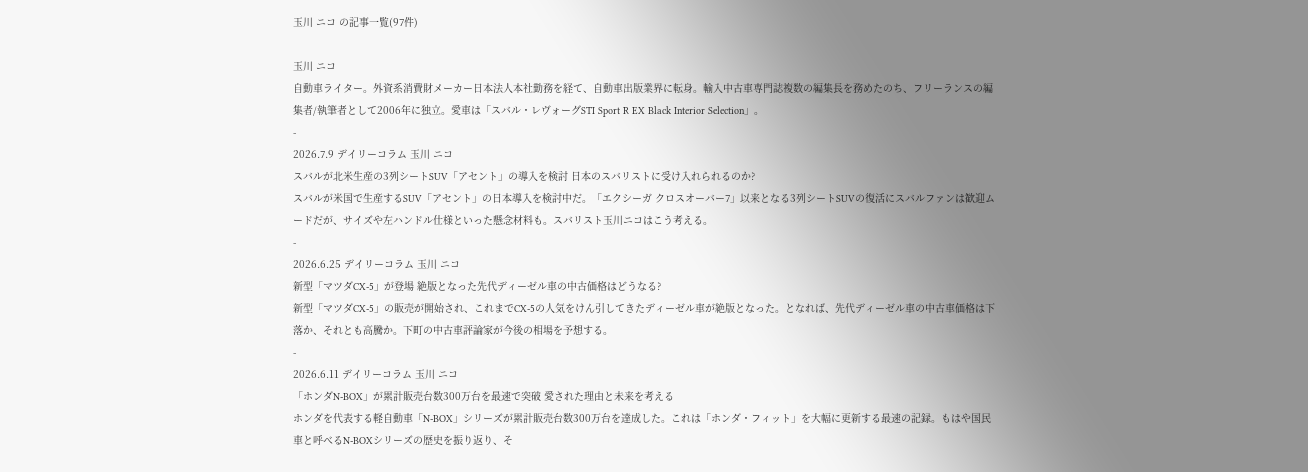玉川 ニコ の記事一覧(97件)

玉川 ニコ
自動車ライター。外資系消費財メーカー日本法人本社勤務を経て、自動車出版業界に転身。輸入中古車専門誌複数の編集長を務めたのち、フリーランスの編集者/執筆者として2006年に独立。愛車は「スバル・レヴォーグSTI Sport R EX Black Interior Selection」。
-
2026.7.9 デイリーコラム 玉川 ニコ
スバルが北米生産の3列シートSUV「アセント」の導入を検討 日本のスバリストに受け入れられるのか?
スバルが米国で生産するSUV「アセント」の日本導入を検討中だ。「エクシーガ クロスオーバー7」以来となる3列シートSUVの復活にスバルファンは歓迎ムードだが、サイズや左ハンドル仕様といった懸念材料も。スバリスト玉川ニコはこう考える。
-
2026.6.25 デイリーコラム 玉川 ニコ
新型「マツダCX-5」が登場 絶版となった先代ディーゼル車の中古価格はどうなる?
新型「マツダCX-5」の販売が開始され、これまでCX-5の人気をけん引してきたディーゼル車が絶版となった。となれば、先代ディーゼル車の中古車価格は下落か、それとも高騰か。下町の中古車評論家が今後の相場を予想する。
-
2026.6.11 デイリーコラム 玉川 ニコ
「ホンダN-BOX」が累計販売台数300万台を最速で突破 愛された理由と未来を考える
ホンダを代表する軽自動車「N-BOX」シリーズが累計販売台数300万台を達成した。これは「ホンダ・フィット」を大幅に更新する最速の記録。もはや国民車と呼べるN-BOXシリーズの歴史を振り返り、そ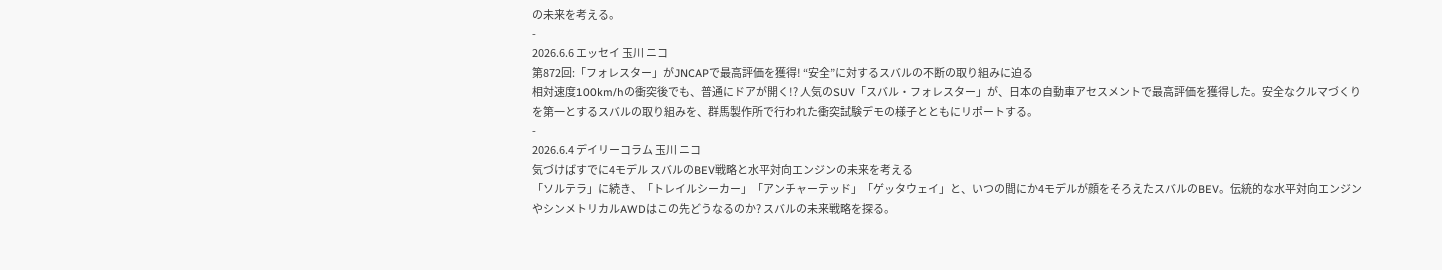の未来を考える。
-
2026.6.6 エッセイ 玉川 ニコ
第872回:「フォレスター」がJNCAPで最高評価を獲得! “安全”に対するスバルの不断の取り組みに迫る
相対速度100km/hの衝突後でも、普通にドアが開く!? 人気のSUV「スバル・フォレスター」が、日本の自動車アセスメントで最高評価を獲得した。安全なクルマづくりを第一とするスバルの取り組みを、群馬製作所で行われた衝突試験デモの様子とともにリポートする。
-
2026.6.4 デイリーコラム 玉川 ニコ
気づけばすでに4モデル スバルのBEV戦略と水平対向エンジンの未来を考える
「ソルテラ」に続き、「トレイルシーカー」「アンチャーテッド」「ゲッタウェイ」と、いつの間にか4モデルが顔をそろえたスバルのBEV。伝統的な水平対向エンジンやシンメトリカルAWDはこの先どうなるのか? スバルの未来戦略を探る。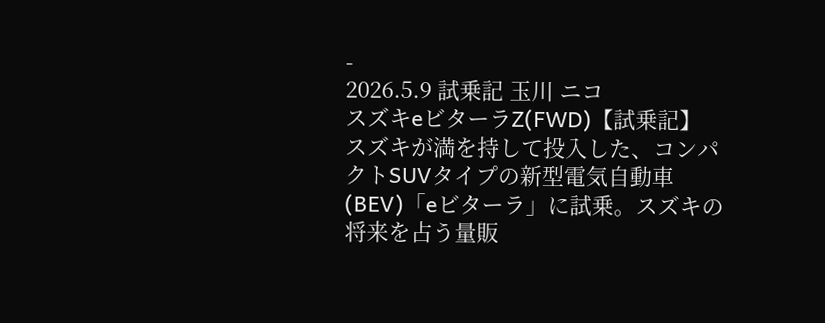-
2026.5.9 試乗記 玉川 ニコ
スズキeビターラZ(FWD)【試乗記】
スズキが満を持して投入した、コンパクトSUVタイプの新型電気自動車(BEV)「eビターラ」に試乗。スズキの将来を占う量販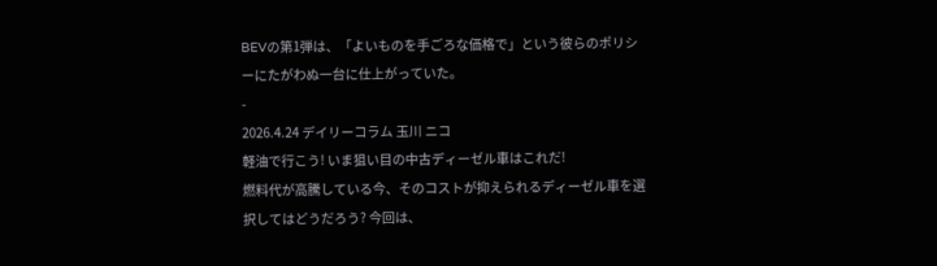BEVの第1弾は、「よいものを手ごろな価格で」という彼らのポリシーにたがわぬ一台に仕上がっていた。
-
2026.4.24 デイリーコラム 玉川 ニコ
軽油で行こう! いま狙い目の中古ディーゼル車はこれだ!
燃料代が高騰している今、そのコストが抑えられるディーゼル車を選択してはどうだろう? 今回は、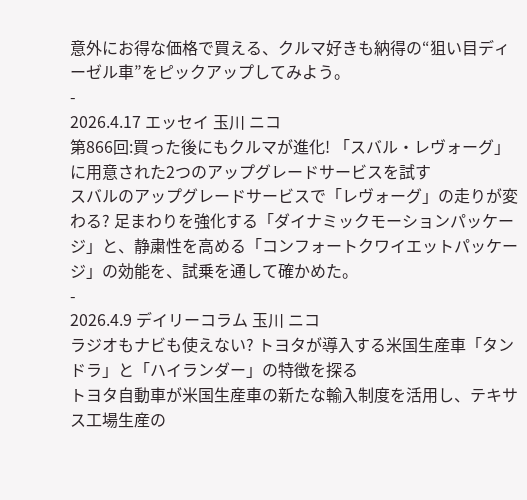意外にお得な価格で買える、クルマ好きも納得の“狙い目ディーゼル車”をピックアップしてみよう。
-
2026.4.17 エッセイ 玉川 ニコ
第866回:買った後にもクルマが進化! 「スバル・レヴォーグ」に用意された2つのアップグレードサービスを試す
スバルのアップグレードサービスで「レヴォーグ」の走りが変わる? 足まわりを強化する「ダイナミックモーションパッケージ」と、静粛性を高める「コンフォートクワイエットパッケージ」の効能を、試乗を通して確かめた。
-
2026.4.9 デイリーコラム 玉川 ニコ
ラジオもナビも使えない? トヨタが導入する米国生産車「タンドラ」と「ハイランダー」の特徴を探る
トヨタ自動車が米国生産車の新たな輸入制度を活用し、テキサス工場生産の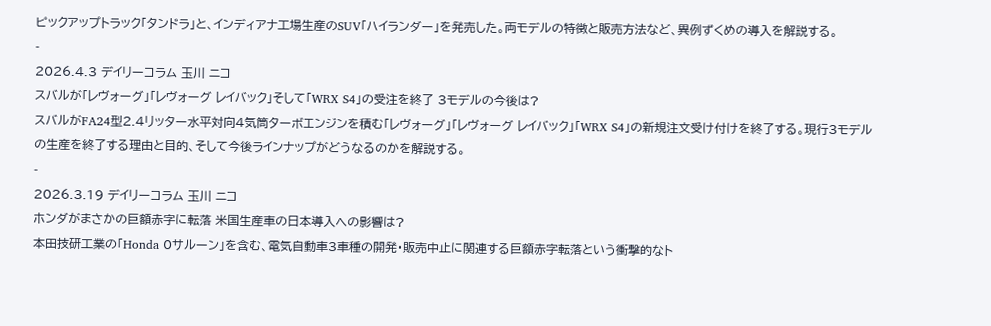ピックアップトラック「タンドラ」と、インディアナ工場生産のSUV「ハイランダー」を発売した。両モデルの特徴と販売方法など、異例ずくめの導入を解説する。
-
2026.4.3 デイリーコラム 玉川 ニコ
スバルが「レヴォーグ」「レヴォーグ レイバック」そして「WRX S4」の受注を終了 3モデルの今後は?
スバルがFA24型2.4リッター水平対向4気筒ターボエンジンを積む「レヴォーグ」「レヴォーグ レイバック」「WRX S4」の新規注文受け付けを終了する。現行3モデルの生産を終了する理由と目的、そして今後ラインナップがどうなるのかを解説する。
-
2026.3.19 デイリーコラム 玉川 ニコ
ホンダがまさかの巨額赤字に転落 米国生産車の日本導入への影響は?
本田技研工業の「Honda 0サルーン」を含む、電気自動車3車種の開発・販売中止に関連する巨額赤字転落という衝撃的なト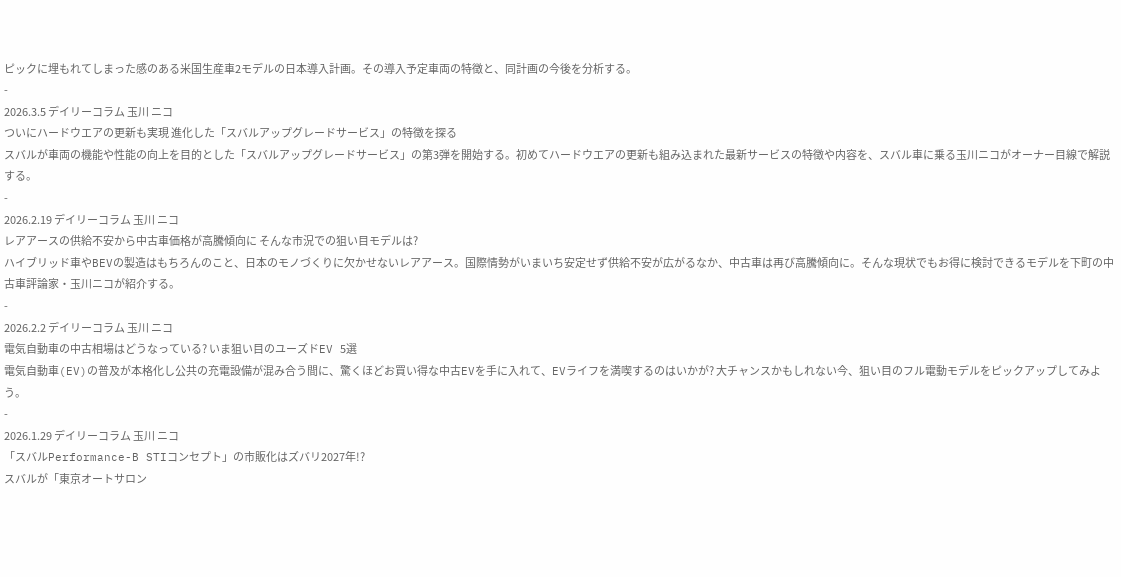ピックに埋もれてしまった感のある米国生産車2モデルの日本導入計画。その導入予定車両の特徴と、同計画の今後を分析する。
-
2026.3.5 デイリーコラム 玉川 ニコ
ついにハードウエアの更新も実現 進化した「スバルアップグレードサービス」の特徴を探る
スバルが車両の機能や性能の向上を目的とした「スバルアップグレードサービス」の第3弾を開始する。初めてハードウエアの更新も組み込まれた最新サービスの特徴や内容を、スバル車に乗る玉川ニコがオーナー目線で解説する。
-
2026.2.19 デイリーコラム 玉川 ニコ
レアアースの供給不安から中古車価格が高騰傾向に そんな市況での狙い目モデルは?
ハイブリッド車やBEVの製造はもちろんのこと、日本のモノづくりに欠かせないレアアース。国際情勢がいまいち安定せず供給不安が広がるなか、中古車は再び高騰傾向に。そんな現状でもお得に検討できるモデルを下町の中古車評論家・玉川ニコが紹介する。
-
2026.2.2 デイリーコラム 玉川 ニコ
電気自動車の中古相場はどうなっている? いま狙い目のユーズドEV 5選
電気自動車(EV)の普及が本格化し公共の充電設備が混み合う間に、驚くほどお買い得な中古EVを手に入れて、EVライフを満喫するのはいかが? 大チャンスかもしれない今、狙い目のフル電動モデルをピックアップしてみよう。
-
2026.1.29 デイリーコラム 玉川 ニコ
「スバルPerformance-B STIコンセプト」の市販化はズバリ2027年!?
スバルが「東京オートサロン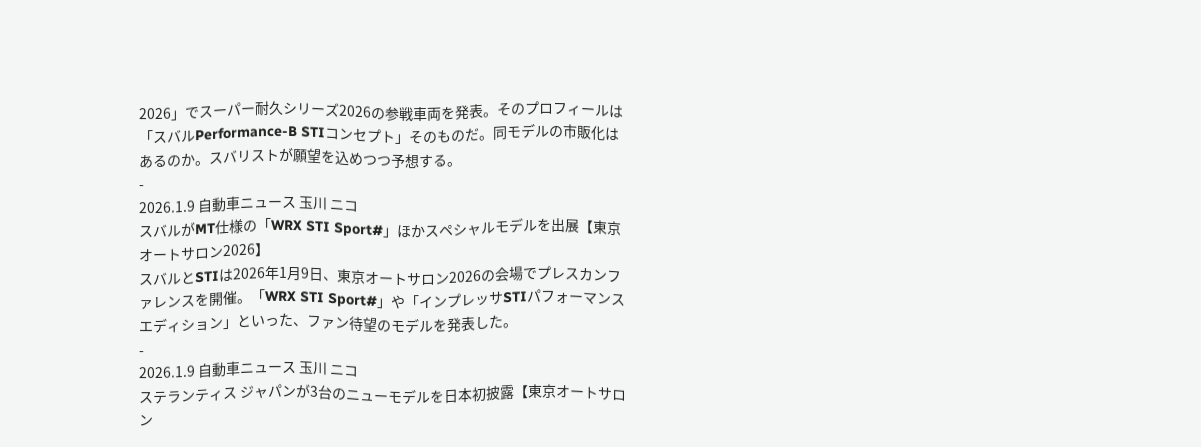2026」でスーパー耐久シリーズ2026の参戦車両を発表。そのプロフィールは「スバルPerformance-B STIコンセプト」そのものだ。同モデルの市販化はあるのか。スバリストが願望を込めつつ予想する。
-
2026.1.9 自動車ニュース 玉川 ニコ
スバルがMT仕様の「WRX STI Sport#」ほかスペシャルモデルを出展【東京オートサロン2026】
スバルとSTIは2026年1月9日、東京オートサロン2026の会場でプレスカンファレンスを開催。「WRX STI Sport#」や「インプレッサSTIパフォーマンスエディション」といった、ファン待望のモデルを発表した。
-
2026.1.9 自動車ニュース 玉川 ニコ
ステランティス ジャパンが3台のニューモデルを日本初披露【東京オートサロン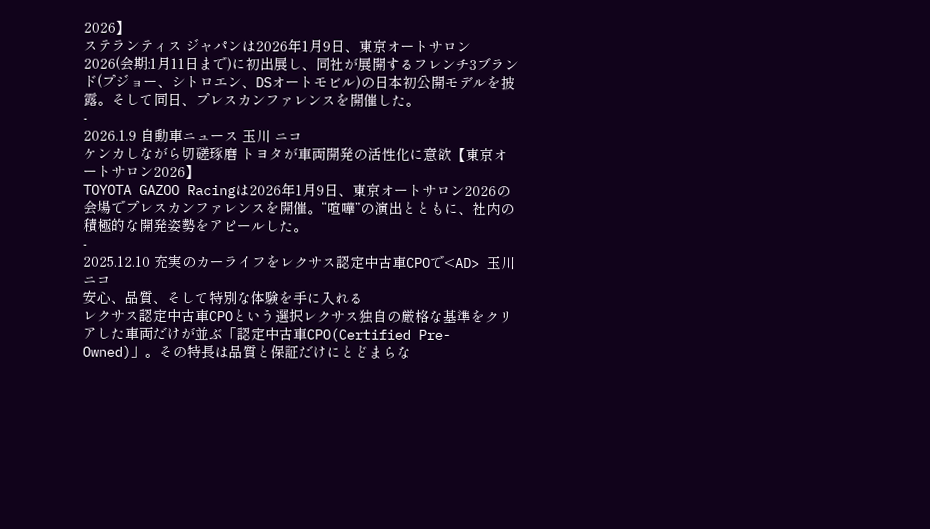2026】
ステランティス ジャパンは2026年1月9日、東京オートサロン2026(会期:1月11日まで)に初出展し、同社が展開するフレンチ3ブランド(プジョー、シトロエン、DSオートモビル)の日本初公開モデルを披露。そして同日、プレスカンファレンスを開催した。
-
2026.1.9 自動車ニュース 玉川 ニコ
ケンカしながら切磋琢磨 トヨタが車両開発の活性化に意欲【東京オートサロン2026】
TOYOTA GAZOO Racingは2026年1月9日、東京オートサロン2026の会場でプレスカンファレンスを開催。“喧嘩”の演出とともに、社内の積極的な開発姿勢をアピールした。
-
2025.12.10 充実のカーライフをレクサス認定中古車CPOで<AD> 玉川 ニコ
安心、品質、そして特別な体験を手に入れる
レクサス認定中古車CPOという選択レクサス独自の厳格な基準をクリアした車両だけが並ぶ「認定中古車CPO(Certified Pre-Owned)」。その特長は品質と保証だけにとどまらな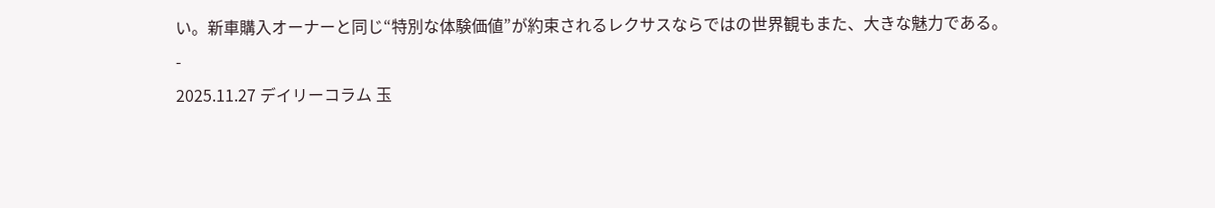い。新車購入オーナーと同じ“特別な体験価値”が約束されるレクサスならではの世界観もまた、大きな魅力である。
-
2025.11.27 デイリーコラム 玉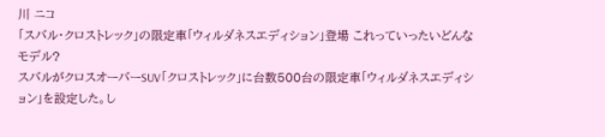川 ニコ
「スバル・クロストレック」の限定車「ウィルダネスエディション」登場 これっていったいどんなモデル?
スバルがクロスオーバーSUV「クロストレック」に台数500台の限定車「ウィルダネスエディション」を設定した。し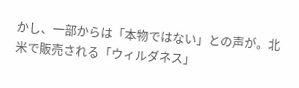かし、一部からは「本物ではない」との声が。北米で販売される「ウィルダネス」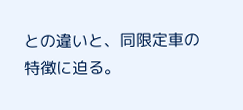との違いと、同限定車の特徴に迫る。